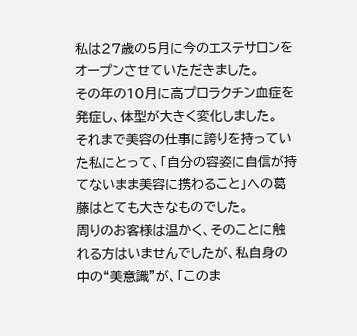私は27歳の5月に今のエステサロンをオープンさせていただきました。
その年の10月に高プロラクチン血症を発症し、体型が大きく変化しました。
それまで美容の仕事に誇りを持っていた私にとって、「自分の容姿に自信が持てないまま美容に携わること」への葛藤はとても大きなものでした。
周りのお客様は温かく、そのことに触れる方はいませんでしたが、私自身の中の“美意識”が、「このま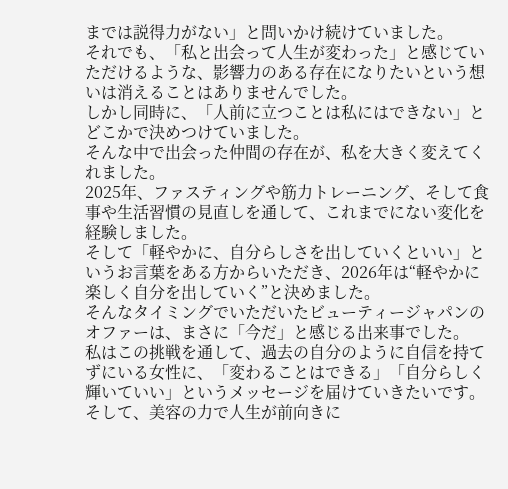までは説得力がない」と問いかけ続けていました。
それでも、「私と出会って人生が変わった」と感じていただけるような、影響力のある存在になりたいという想いは消えることはありませんでした。
しかし同時に、「人前に立つことは私にはできない」とどこかで決めつけていました。
そんな中で出会った仲間の存在が、私を大きく変えてくれました。
2025年、ファスティングや筋力トレーニング、そして食事や生活習慣の見直しを通して、これまでにない変化を経験しました。
そして「軽やかに、自分らしさを出していくといい」というお言葉をある方からいただき、2026年は“軽やかに楽しく自分を出していく”と決めました。
そんなタイミングでいただいたビューティージャパンのオファーは、まさに「今だ」と感じる出来事でした。
私はこの挑戦を通して、過去の自分のように自信を持てずにいる女性に、「変わることはできる」「自分らしく輝いていい」というメッセージを届けていきたいです。
そして、美容の力で人生が前向きに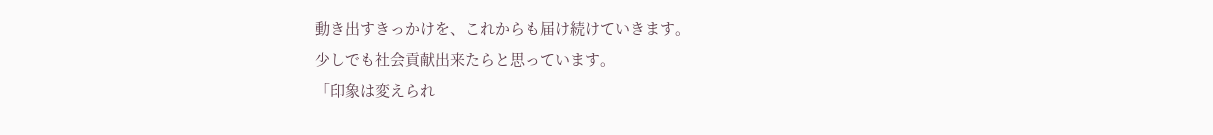動き出すきっかけを、これからも届け続けていきます。
少しでも社会貢献出来たらと思っています。
「印象は変えられ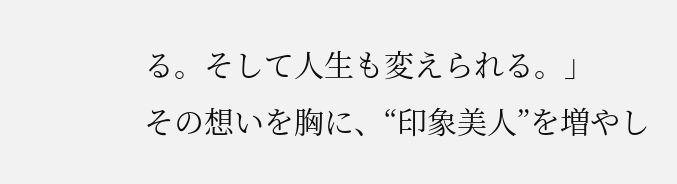る。そして人生も変えられる。」
その想いを胸に、“印象美人”を増やし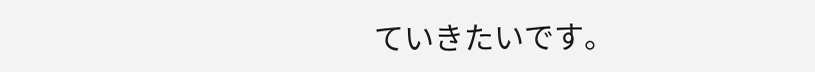ていきたいです。